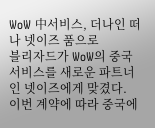WoW 中서비스, 더나인 떠나 넷이즈 품으로
블리자드가 WoW의 중국 서비스를 새로운 파트너인 넷이즈에게 맞겼다.
이번 계약에 따라 중국에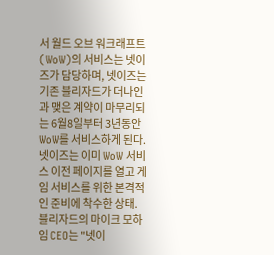서 월드 오브 워크래프트(WoW)의 서비스는 넷이즈가 담당하며, 넷이즈는 기존 블리자드가 더나인과 맺은 계약이 마무리되는 6월8일부터 3년동안 WoW를 서비스하게 된다. 넷이즈는 이미 WoW 서비스 이전 페이지를 열고 게임 서비스를 위한 본격적인 준비에 착수한 상태.
블리자드의 마이크 모하임 CEO는 "넷이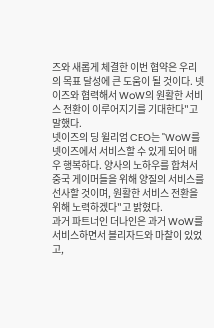즈와 새롭게 체결한 이번 협약은 우리의 목표 달성에 큰 도움이 될 것이다. 넷이즈와 협력해서 WoW의 원활한 서비스 전환이 이루어지기를 기대한다"고 말했다.
넷이즈의 딩 윌리엄 CEO는 "WoW를 넷이즈에서 서비스할 수 있게 되어 매우 행복하다. 양사의 노하우를 합쳐서 중국 게이머들을 위해 양질의 서비스를 선사할 것이며, 원활한 서비스 전환을 위해 노력하겠다"고 밝혔다.
과거 파트너인 더나인은 과거 WoW를 서비스하면서 블리자드와 마찰이 있었고,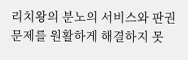리치왕의 분노의 서비스와 판권 문제를 원활하게 해결하지 못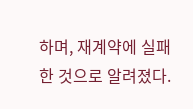하며, 재계약에 실패한 것으로 알려졌다.